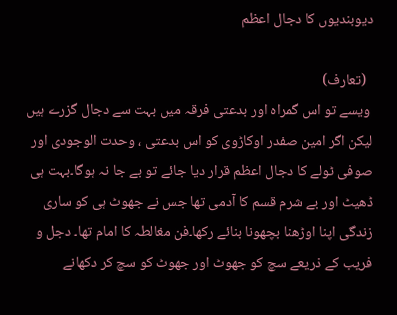دیوبندیوں کا دجال اعظم

  (تعارف)
 ویسے تو اس گمراہ اور بدعتی فرقہ میں بہت سے دجال گزرے ہیں لیکن اگر امین صفدر اوکاڑوی کو اس بدعتی ، وحدت الوجودی اور صوفی ٹولے کا دجال اعظم قرار دیا جائے تو بے جا نہ ہوگا۔بہت ہی ڈھیٹ اور بے شرم قسم کا آدمی تھا جس نے جھوٹ ہی کو ساری زندگی اپنا اوڑھنا بچھونا بنائے رکھا۔فن مغالطہ کا امام تھا۔ دجل و فریب کے ذریعے سچ کو جھوٹ اور جھوٹ کو سچ کر دکھانے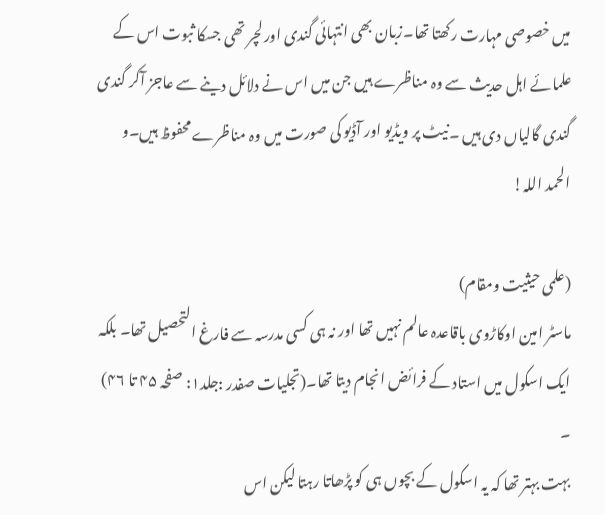میں خصوصی مہارت رکھتا تھا۔زبان بھی انتہائی گندی اور لچر تھی جسکا ثبوت اس کے علمائے اہل حدیث سے وہ مناظرے ہیں جن میں اس نے دلائل دینے سے عاجز آکر گندی گندی گالیاں دی ہیں ۔نیٹ پر ویڈیو اور آڈیو کی صورت میں وہ مناظرے محفوظ ہیں۔و الحمد اللہ!

(علمی حیثیت ومقام)
ماسٹر امین اوکاڑوی باقاعدہ عالم نہیں تھا اور نہ ہی کسی مدرسہ سے فارغ التحصیل تھا۔ بلکہ ایک اسکول میں استاد کے فرائض انجام دیتا تھا۔(تجلیات صفدر :جلد۱: صفحہ ۴۵ تا ۴۶) ۔
بہت بہتر تھا کہ یہ اسکول کے بچوں ہی کو پڑھاتا رہتا لیکن اس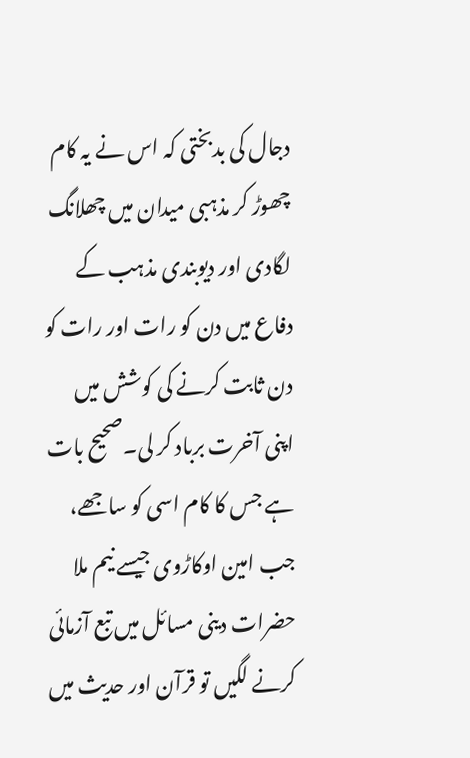دجال کی بدبختی کہ اس نے یہ کام چھوڑ کر مذہبی میدان میں چھلانگ لگادی اور دیوبندی مذہب کے دفاع میں دن کو رات اور رات کو دن ثابت کرنے کی کوشش میں اپنی آخرت برباد کر لی۔صحیح بات ہے جس کا کام اسی کو ساجھے، جب امین اوکاڑوی جیسے نیم ملا حضرات دینی مسائل میں تبع آزمائی کرنے لگیں تو قرآن اور حدیث میں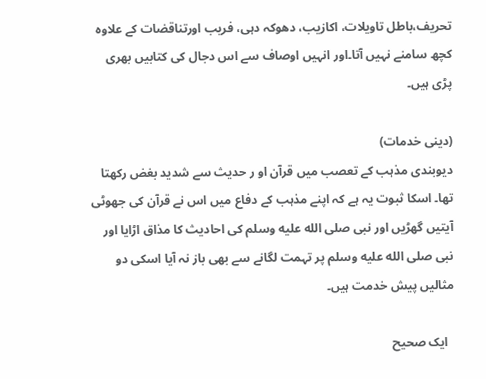تحریف،باطل تاویلات، اکازیب، دھوکہ دہی، فریب اورتناقضات کے علاوہ کچھ سامنے نہیں آتا۔اور انہیں اوصاف سے اس دجال کی کتابیں بھری پڑی ہیں۔

(دینی خدمات)
دیوبندی مذہب کے تعصب میں قرآن او ر حدیث سے شدید بغض رکھتا تھا۔ اسکا ثبوت یہ ہے کہ اپنے مذہب کے دفاع میں اس نے قرآن کی جھوٹی آیتیں گھڑیں اور نبی صلى الله عليه وسلم کی احادیث کا مذاق اڑایا اور نبی صلى الله عليه وسلم پر تہمت لگانے سے بھی باز نہ آیا اسکی دو مثالیں پیش خدمت ہیں۔

  ایک صحیح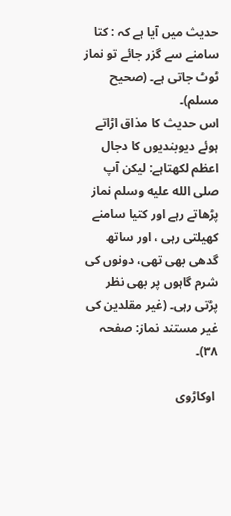حدیث میں آیا ہے کہ : کتا سامنے سے گزر جائے تو نماز ٹوٹ جاتی ہے۔ (صحیح مسلم)۔
اس حدیث کا مذاق اڑاتے ہوئے دیوبندیوں کا دجال اعظم لکھتاہے: لیکن آپ صلى الله عليه وسلم نماز پڑھاتے رہے اور کتیا سامنے کھیلتی رہی ، اور ساتھ گدھی بھی تھی، دونوں کی شرم گاہوں پر بھی نظر پڑتی رہی۔ (غیر مقلدین کی غیر مستند نماز: صفحہ ۳۸)۔

 اوکاڑوی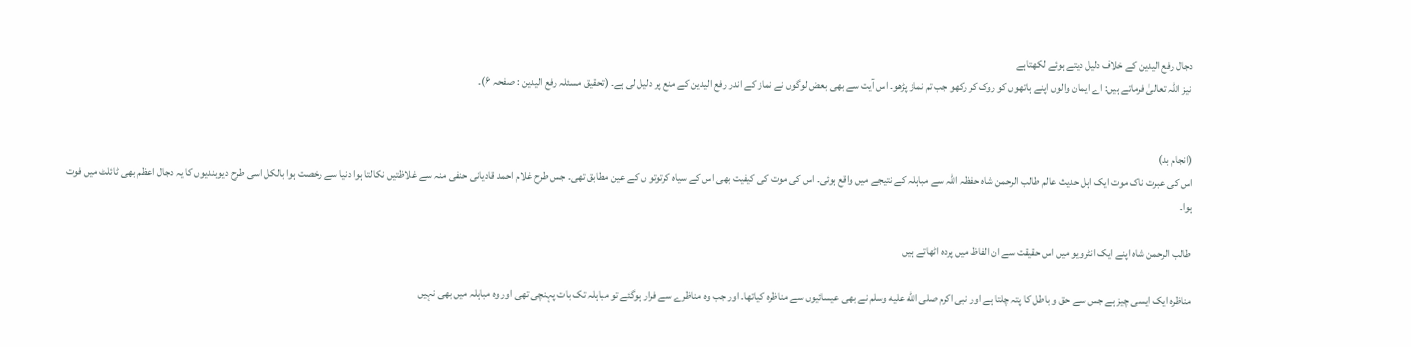دجال رفع الیدین کے خلاف دلیل دیتے ہوئے لکھتاہے
 نیز اللہ تعالیٰ فرماتے ہیں: اے ایمان والوں اپنے ہاتھوں کو روک کر رکھو جب تم نماز پڑھو۔ اس آیت سے بھی بعض لوگوں نے نماز کے اندر رفع الیدین کے منع پر دلیل لی ہے۔ (تحقیق مسئلہ رفع الیدین : صفحہ ۶)۔


(انجام بد)
اس کی عبرت ناک موت ایک اہل حدیث عالم طالب الرحمن شاہ حفظہ اللہ سے مباہلہ کے نتیجے میں واقع ہوئی۔ اس کی موت کی کیفیت بھی اس کے سیاہ کرتوتو ں کے عین مطابق تھی۔ جس طرح غلام احمد قادیانی حنفی منہ سے غلاظتیں نکالتا ہوا دنیا سے رخصت ہوا بالکل اسی طرح دیوبندیوں کا یہ دجال اعظم بھی ٹائلٹ میں فوت ہوا۔

طالب الرحمن شاہ اپنے ایک انٹرویو میں اس حقیقت سے ان الفاظ میں پردہ اٹھاتے ہیں

مناظرہ ایک ایسی چیز ہے جس سے حق و باطل کا پتہ چلتا ہے اور نبی اکرم صلى الله عليه وسلم نے بھی عیسائیوں سے مناظرہ کیاتھا۔ اور جب وہ مناظرے سے فرار ہوگئے تو مباہلہ تک بات پہنچی تھی اور وہ مباہلہ میں بھی نہیں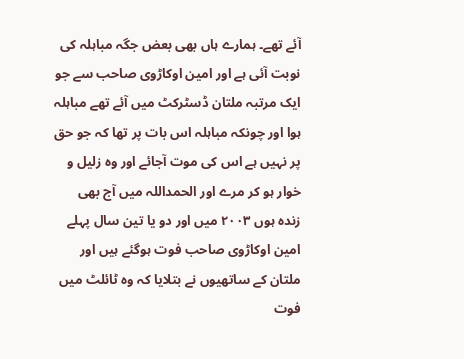آئے تھے۔ ہمارے ہاں بھی بعض جگہ مباہلہ کی نوبت آئی ہے اور امین اوکاڑوی صاحب سے جو ایک مرتبہ ملتان ڈسٹرکٹ میں آئے تھے مباہلہ ہوا اور چونکہ مباہلہ اس بات پر تھا کہ جو حق پر نہیں ہے اس کی موت آجائے اور وہ زلیل و خوار ہو کر مرے اور الحمداللہ میں آج بھی زندہ ہوں ۲۰۰۳ میں اور دو یا تین سال پہلے امین اوکاڑوی صاحب فوت ہوگئے ہیں اور ملتان کے ساتھیوں نے بتلایا کہ وہ ٹائلٹ میں فوت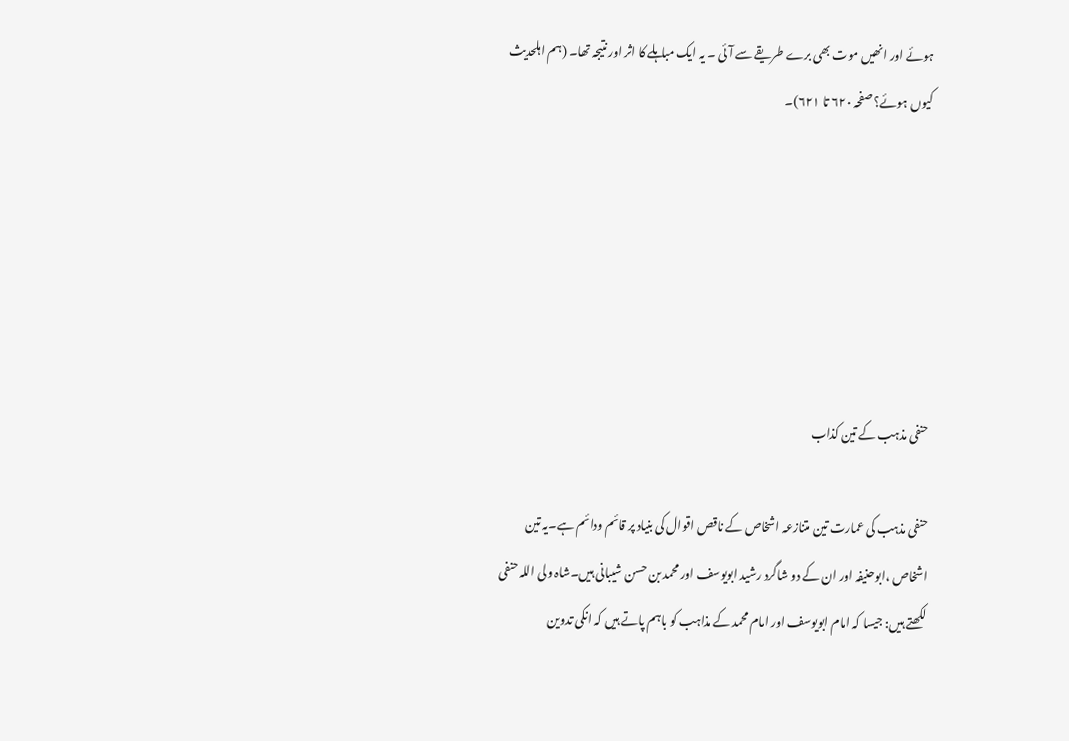ہوئے اور انھیں موت بھی برے طریقے سے آئی ۔ یہ ایک مباہلے کا اثر اور نتیجہ تھا۔ (ہم اہلحدیث کیوں ہوئے؟ صفحہ ۶۲۰ تا ۶۲۱)۔






حنفی مذہب کے تین کذاب

حنفی مذہب کی عمارت تین متنازعہ اشخاص کے ناقص اقوال کی بنیاد پر قائم ودائم ہے۔یہ تین اشخاص ،ابوحنیفہ اور ان کے دو شاگرد رشید ابویوسف اور محمد بن حسن شیبانی ہیں۔شاہ ولی اللہ حنفی لکھتے ہیں: جیسا کہ امام ابویوسف اور امام محمد کے مذاہب کو باہم پاتے ہیں کہ انکی تدوین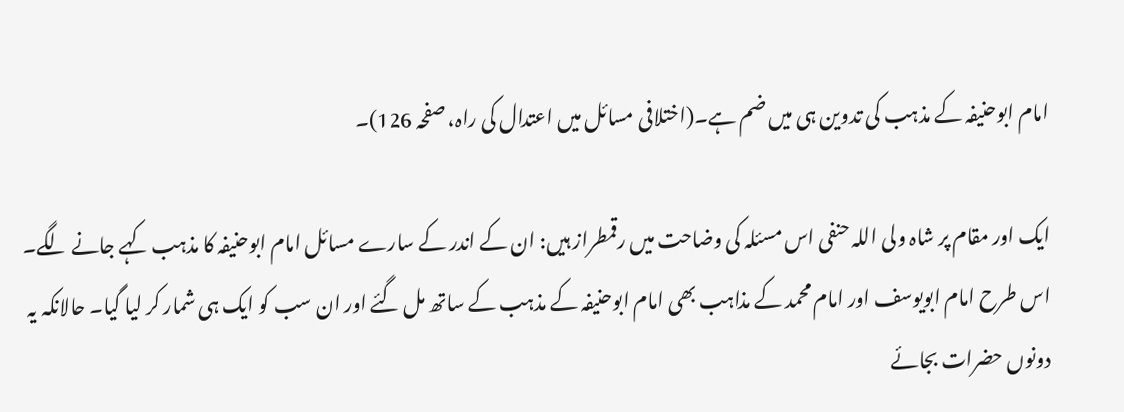امام ابوحنیفہ کے مذہب کی تدوین ہی میں ضم ہے۔(اختلافی مسائل میں اعتدال کی راہ، صفحہ 126)۔

ایک اور مقام پر شاہ ولی اللہ حنفی اس مسئلہ کی وضاحت میں رقمطراز ہیں: ان کے اندر کے سارے مسائل امام ابوحنیفہ کا مذہب کہے جانے لگے۔ اس طرح امام ابویوسف اور امام محمد کے مذاہب بھی امام ابوحنیفہ کے مذہب کے ساتھ مل گئے اور ان سب کو ایک ہی شمار کر لیا گیا۔ حالانکہ یہ دونوں حضرات بجائے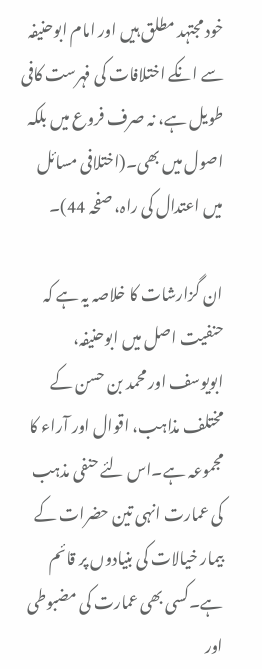خود مجتہد مطلق ہیں اور امام ابوحنیفہ سے انکے اختلافات کی فہرست کافی طویل ہے، نہ صرف فروع میں بلکہ اصول میں بھی۔(اختلافی مسائل میں اعتدال کی راہ، صفحہ 44)۔

ان گزارشات کا خلاصہ یہ ہے کہ حنفیت اصل میں ابوحنیفہ، ابویوسف اور محمد بن حسن کے مختلف مذاہب، اقوال اور آراء کا مجموعہ ہے۔اس لئے حنفی مذہب کی عمارت انہی تین حضرات کے بیمار خیالات کی بنیادوں پر قائم ہے۔کسی بھی عمارت کی مضبوطی اور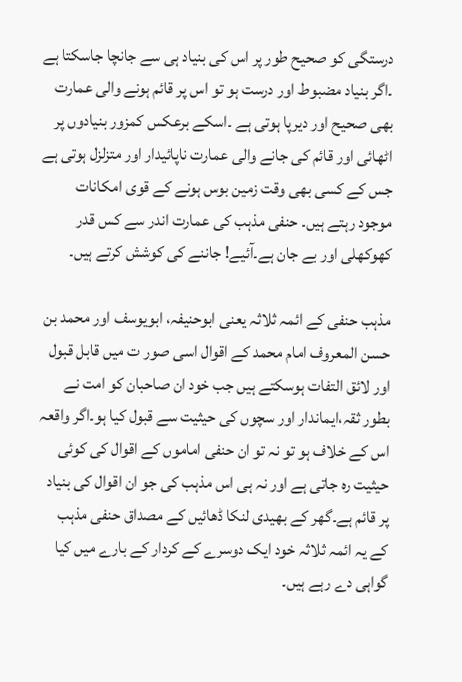درستگی کو صحیح طور پر اس کی بنیاد ہی سے جانچا جاسکتا ہے ۔اگر بنیاد مضبوط اور درست ہو تو اس پر قائم ہونے والی عمارت بھی صحیح اور دیرپا ہوتی ہے ۔اسکے برعکس کمزور بنیادوں پر اٹھائی اور قائم کی جانے والی عمارت ناپائیدار اور متزلزل ہوتی ہے جس کے کسی بھی وقت زمین بوس ہونے کے قوی امکانات موجود رہتے ہیں۔ حنفی مذہب کی عمارت اندر سے کس قدر کھوکھلی اور بے جان ہے۔آئیے! جاننے کی کوشش کرتے ہیں۔

مذہب حنفی کے ائمہ ثلاثہ یعنی ابوحنیفہ، ابویوسف اور محمد بن حسن المعروف امام محمد کے اقوال اسی صور ت میں قابل قبول اور لائق التفات ہوسکتے ہیں جب خود ان صاحبان کو امت نے بطور ثقہ،ایماندار اور سچوں کی حیثیت سے قبول کیا ہو۔اگر واقعہ اس کے خلاف ہو تو نہ تو ان حنفی اماموں کے اقوال کی کوئی حیثیت رہ جاتی ہے اور نہ ہی اس مذہب کی جو ان اقوال کی بنیاد پر قائم ہے۔گھر کے بھیدی لنکا ڈھائیں کے مصداق حنفی مذہب کے یہ ائمہ ثلاثہ خود ایک دوسرے کے کردار کے بارے میں کیا گواہی دے رہے ہیں۔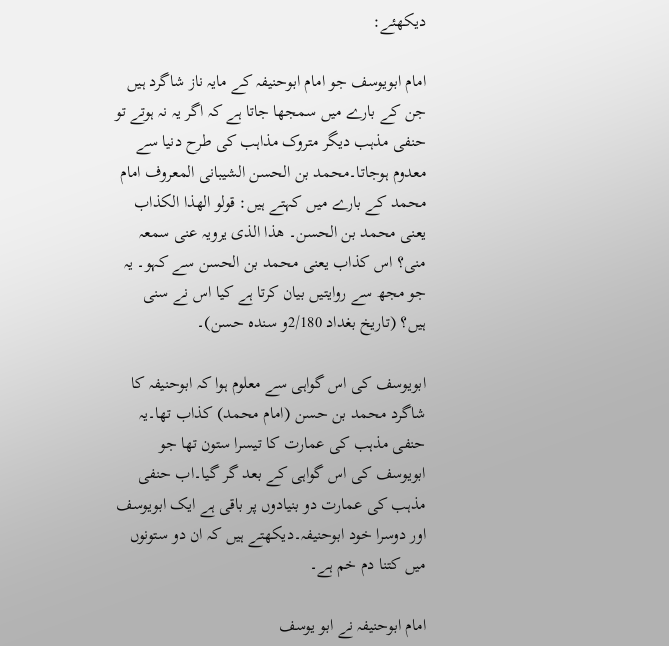دیکھئے:

امام ابویوسف جو امام ابوحنیفہ کے مایہ ناز شاگرد ہیں جن کے بارے میں سمجھا جاتا ہے کہ اگر یہ نہ ہوتے تو حنفی مذہب دیگر متروک مذاہب کی طرح دنیا سے معدوم ہوجاتا۔محمد بن الحسن الشیبانی المعروف امام محمد کے بارے میں کہتے ہیں: قولو الھذا الکذاب یعنی محمد بن الحسن۔ ھذا الذی یرویہ عنی سمعہ منی؟ اس کذاب یعنی محمد بن الحسن سے کہو۔ یہ جو مجھ سے روایتیں بیان کرتا ہے کیا اس نے سنی ہیں؟ (تاریخ بغداد 2/180و سندہ حسن)۔

ابویوسف کی اس گواہی سے معلوم ہوا کہ ابوحنیفہ کا شاگرد محمد بن حسن (امام محمد) کذاب تھا۔یہ حنفی مذہب کی عمارت کا تیسرا ستون تھا جو ابویوسف کی اس گواہی کے بعد گر گیا۔اب حنفی مذہب کی عمارت دو بنیادوں پر باقی ہے ایک ابویوسف اور دوسرا خود ابوحنیفہ۔دیکھتے ہیں کہ ان دو ستونوں میں کتنا دم خم ہے۔

امام ابوحنیفہ نے ابو یوسف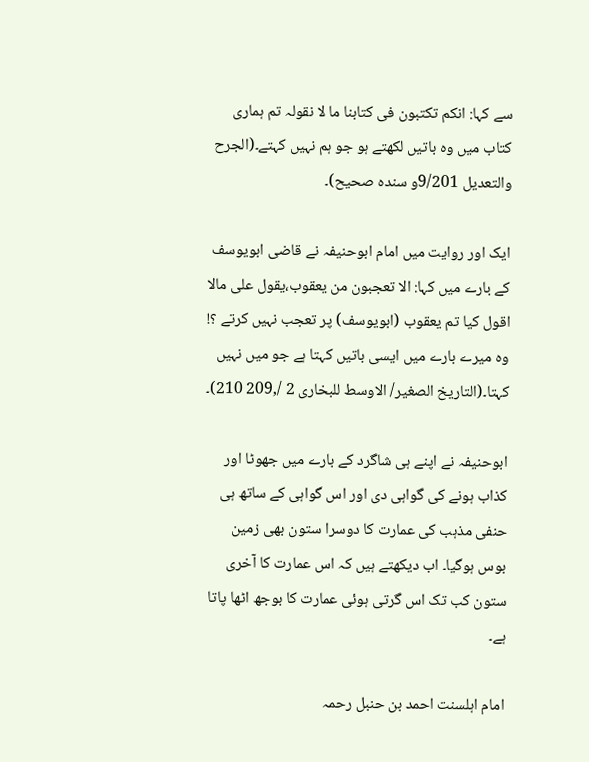سے کہا: انکم تکتبون فی کتابنا ما لا نقولہ تم ہماری کتاب میں وہ باتیں لکھتے ہو جو ہم نہیں کہتے۔(الجرح والتعدیل 9/201و سندہ صحیح)۔

ایک اور روایت میں امام ابوحنیفہ نے قاضی ابویوسف کے بارے میں کہا: الا تعجبون من یعقوب،یقول علی مالا اقول کیا تم یعقوب (ابویوسف) پر تعجب نہیں کرتے ؟! وہ میرے بارے میں ایسی باتیں کہتا ہے جو میں نہیں کہتا۔(التاریخ الصغیر/ الاوسط للبخاری 2 /,209 210)۔

ابوحنیفہ نے اپنے ہی شاگرد کے بارے میں جھوٹا اور کذاب ہونے کی گواہی دی اور اس گواہی کے ساتھ ہی حنفی مذہب کی عمارت کا دوسرا ستون بھی زمین بوس ہوگیا۔ اب دیکھتے ہیں کہ اس عمارت کا آخری ستون کب تک اس گرتی ہوئی عمارت کا بوجھ اٹھا پاتا ہے۔

امام اہلسنت احمد بن حنبل رحمہ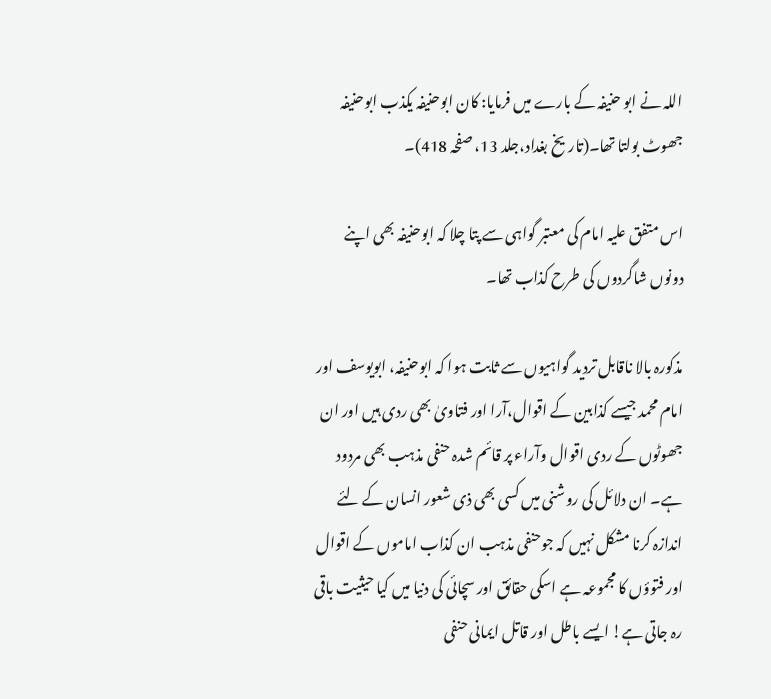اللہ نے ابو حنیفہ کے بارے میں فرمایا: کان ابوحنیفہ یکذب ابوحنیفہ جھوٹ بولتا تھا۔(تاریخ بغداد،جلد 13، صفحہ 418)۔

اس متفق علیہ امام کی معتبر گواہی سے پتا چلا کہ ابوحنیفہ بھی اپنے دونوں شاگردوں کی طرح کذاب تھا۔

مذکورہ بالا ناقابل تردید گواہیوں سے ثابت ہوا کہ ابوحنیفہ، ابویوسف اور امام محمد جیسے کذابین کے اقوال،آرا اور فتاویٰ بھی ردی ہیں اور ان جھوٹوں کے ردی اقوال وآراء پر قائم شدہ حنفی مذہب بھی مردود ہے۔ ان دلائل کی روشنی میں کسی بھی ذی شعور انسان کے لئے اندازہ کرنا مشکل نہیں کہ جوحنفی مذہب ان کذاب اماموں کے اقوال اور فتوؤں کا مجموعہ ہے اسکی حقائق اور سچائی کی دنیا میں کیا حیثیت باقی رہ جاتی ہے! ایسے باطل اور قاتل ایمانی حنفی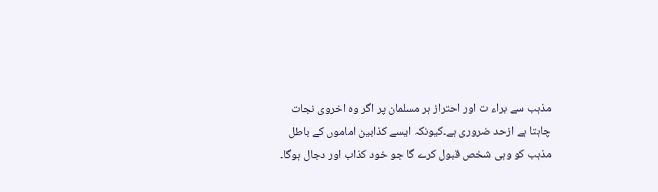مذہب سے براء ت اور احتراز ہر مسلمان پر اگر وہ اخروی نجات چاہتا ہے ازحد ضروری ہے۔کیونکہ ایسے کذابین اماموں کے باطل مذہب کو وہی شخص قبول کرے گا جو خود کذاب اور دجال ہوگا۔